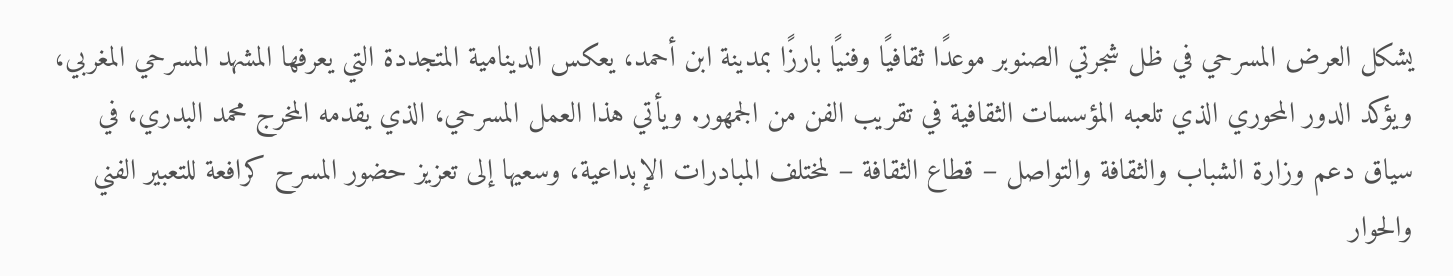يشكل العرض المسرحي في ظل شجرتي الصنوبر موعدًا ثقافيًا وفنيًا بارزًا بمدينة ابن أحمد، يعكس الدينامية المتجددة التي يعرفها المشهد المسرحي المغربي، ويؤكد الدور المحوري الذي تلعبه المؤسسات الثقافية في تقريب الفن من الجمهور. ويأتي هذا العمل المسرحي، الذي يقدمه المخرج محمد البدري، في سياق دعم وزارة الشباب والثقافة والتواصل – قطاع الثقافة – لمختلف المبادرات الإبداعية، وسعيها إلى تعزيز حضور المسرح كرافعة للتعبير الفني والحوار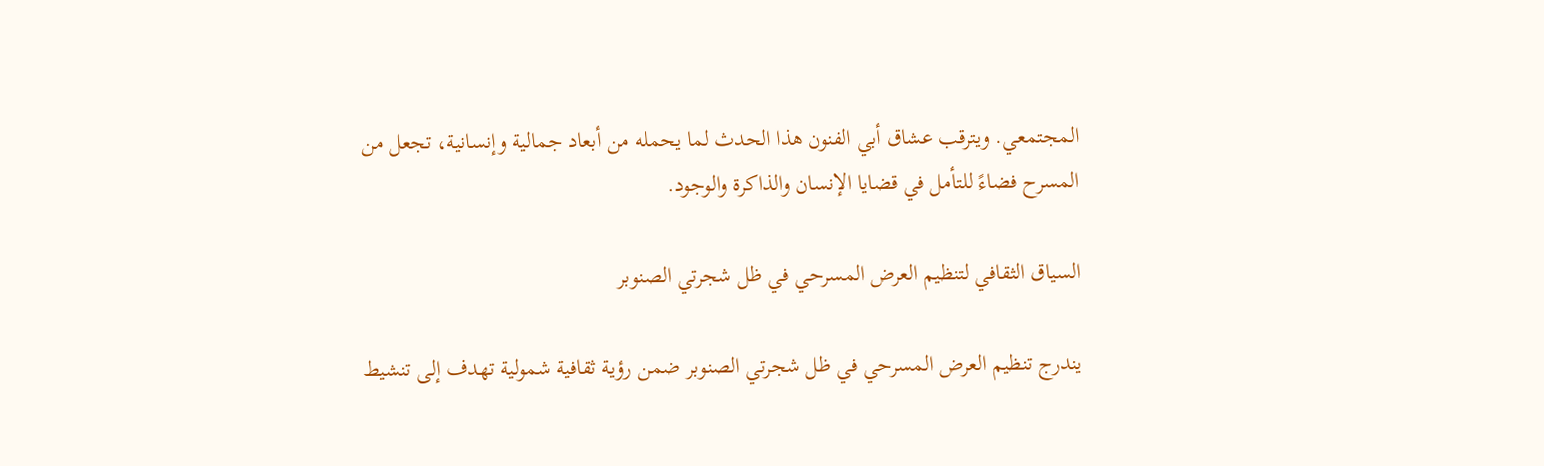المجتمعي. ويترقب عشاق أبي الفنون هذا الحدث لما يحمله من أبعاد جمالية وإنسانية، تجعل من المسرح فضاءً للتأمل في قضايا الإنسان والذاكرة والوجود.

السياق الثقافي لتنظيم العرض المسرحي في ظل شجرتي الصنوبر

يندرج تنظيم العرض المسرحي في ظل شجرتي الصنوبر ضمن رؤية ثقافية شمولية تهدف إلى تنشيط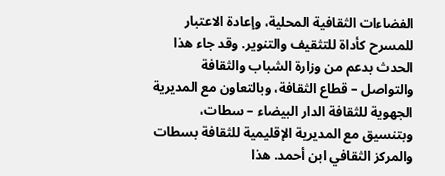الفضاءات الثقافية المحلية، وإعادة الاعتبار للمسرح كأداة للتثقيف والتنوير. وقد جاء هذا الحدث بدعم من وزارة الشباب والثقافة والتواصل – قطاع الثقافة، وبالتعاون مع المديرية الجهوية للثقافة الدار البيضاء – سطات، وبتنسيق مع المديرية الإقليمية للثقافة بسطات والمركز الثقافي ابن أحمد. هذا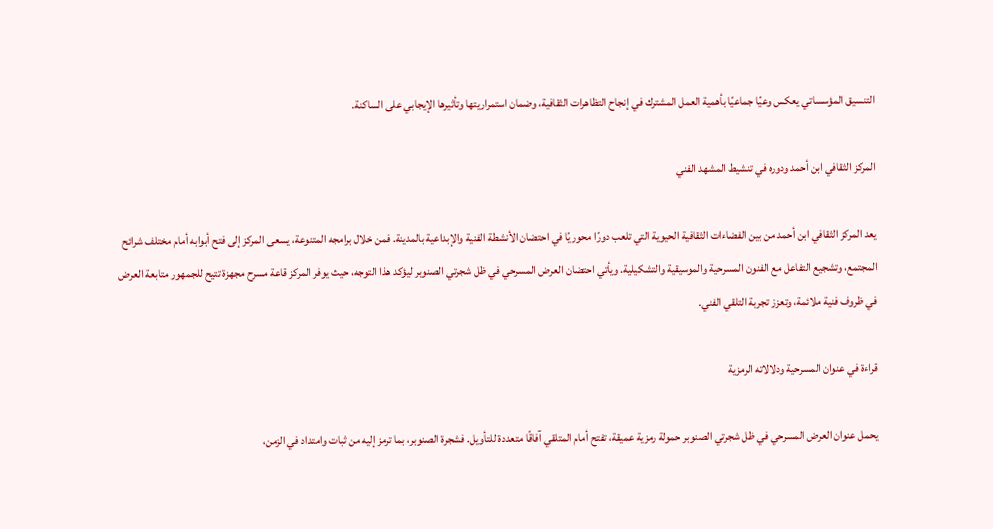التنسيق المؤسساتي يعكس وعيًا جماعيًا بأهمية العمل المشترك في إنجاح التظاهرات الثقافية، وضمان استمراريتها وتأثيرها الإيجابي على الساكنة.

المركز الثقافي ابن أحمد ودوره في تنشيط المشهد الفني

يعد المركز الثقافي ابن أحمد من بين الفضاءات الثقافية الحيوية التي تلعب دورًا محوريًا في احتضان الأنشطة الفنية والإبداعية بالمدينة. فمن خلال برامجه المتنوعة، يسعى المركز إلى فتح أبوابه أمام مختلف شرائح المجتمع، وتشجيع التفاعل مع الفنون المسرحية والموسيقية والتشكيلية. ويأتي احتضان العرض المسرحي في ظل شجرتي الصنوبر ليؤكد هذا التوجه، حيث يوفر المركز قاعة مسرح مجهزة تتيح للجمهور متابعة العرض في ظروف فنية ملائمة، وتعزز تجربة التلقي الفني.

قراءة في عنوان المسرحية ودلالاته الرمزية

يحمل عنوان العرض المسرحي في ظل شجرتي الصنوبر حمولة رمزية عميقة، تفتح أمام المتلقي آفاقًا متعددة للتأويل. فشجرة الصنوبر، بما ترمز إليه من ثبات وامتداد في الزمن،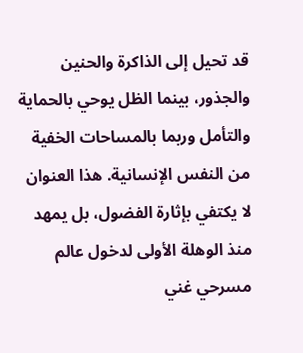قد تحيل إلى الذاكرة والحنين والجذور، بينما الظل يوحي بالحماية والتأمل وربما بالمساحات الخفية من النفس الإنسانية. هذا العنوان لا يكتفي بإثارة الفضول، بل يمهد منذ الوهلة الأولى لدخول عالم مسرحي غني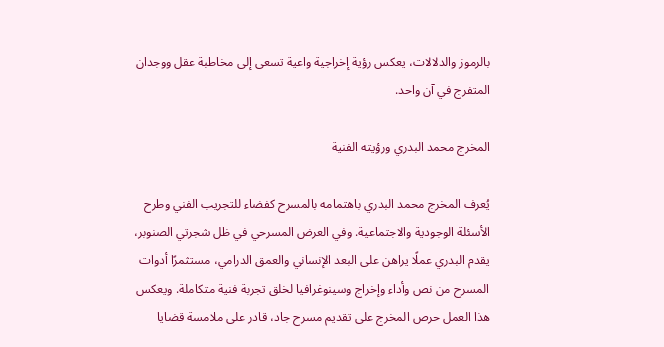بالرموز والدلالات، يعكس رؤية إخراجية واعية تسعى إلى مخاطبة عقل ووجدان المتفرج في آن واحد.

المخرج محمد البدري ورؤيته الفنية

يُعرف المخرج محمد البدري باهتمامه بالمسرح كفضاء للتجريب الفني وطرح الأسئلة الوجودية والاجتماعية. وفي العرض المسرحي في ظل شجرتي الصنوبر، يقدم البدري عملًا يراهن على البعد الإنساني والعمق الدرامي، مستثمرًا أدوات المسرح من نص وأداء وإخراج وسينوغرافيا لخلق تجربة فنية متكاملة. ويعكس هذا العمل حرص المخرج على تقديم مسرح جاد، قادر على ملامسة قضايا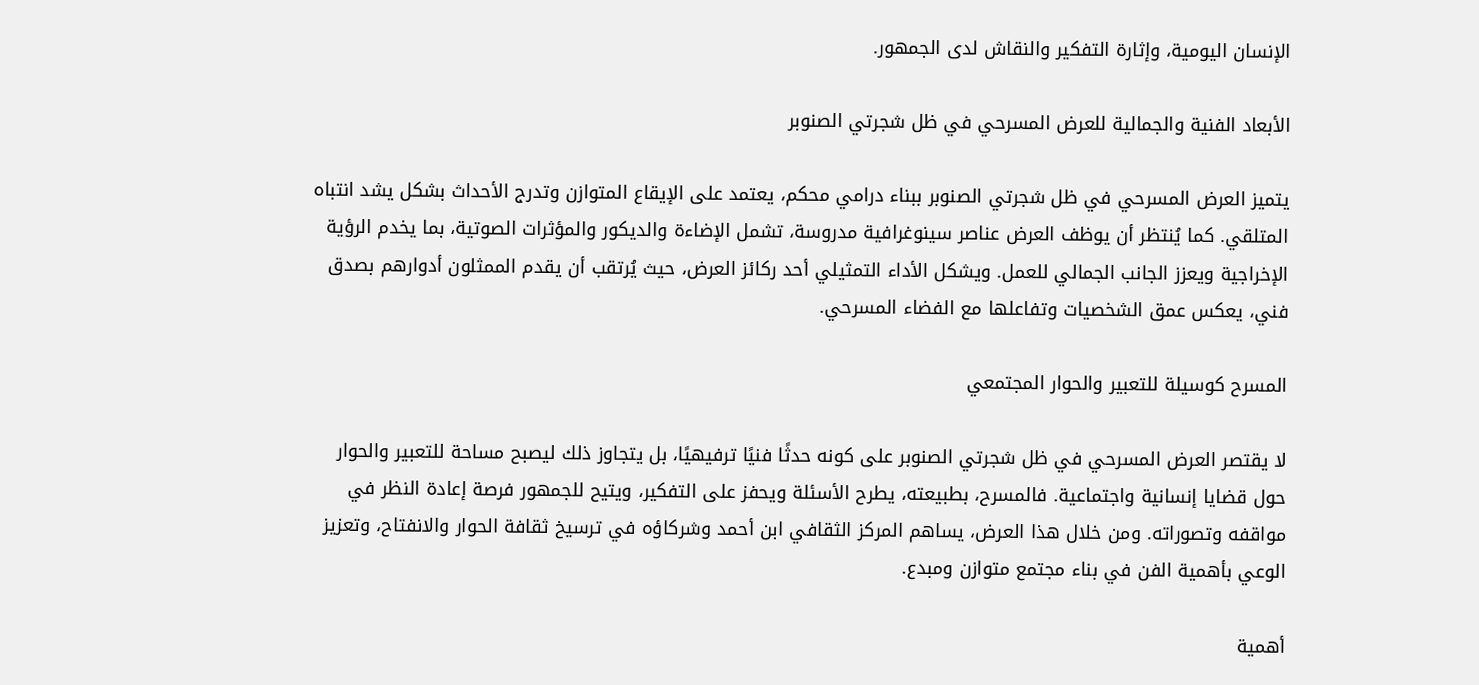الإنسان اليومية، وإثارة التفكير والنقاش لدى الجمهور.

الأبعاد الفنية والجمالية للعرض المسرحي في ظل شجرتي الصنوبر

يتميز العرض المسرحي في ظل شجرتي الصنوبر ببناء درامي محكم، يعتمد على الإيقاع المتوازن وتدرج الأحداث بشكل يشد انتباه المتلقي. كما يُنتظر أن يوظف العرض عناصر سينوغرافية مدروسة، تشمل الإضاءة والديكور والمؤثرات الصوتية، بما يخدم الرؤية الإخراجية ويعزز الجانب الجمالي للعمل. ويشكل الأداء التمثيلي أحد ركائز العرض، حيث يُرتقب أن يقدم الممثلون أدوارهم بصدق فني، يعكس عمق الشخصيات وتفاعلها مع الفضاء المسرحي.

المسرح كوسيلة للتعبير والحوار المجتمعي

لا يقتصر العرض المسرحي في ظل شجرتي الصنوبر على كونه حدثًا فنيًا ترفيهيًا، بل يتجاوز ذلك ليصبح مساحة للتعبير والحوار حول قضايا إنسانية واجتماعية. فالمسرح، بطبيعته، يطرح الأسئلة ويحفز على التفكير، ويتيح للجمهور فرصة إعادة النظر في مواقفه وتصوراته. ومن خلال هذا العرض، يساهم المركز الثقافي ابن أحمد وشركاؤه في ترسيخ ثقافة الحوار والانفتاح، وتعزيز الوعي بأهمية الفن في بناء مجتمع متوازن ومبدع.

أهمية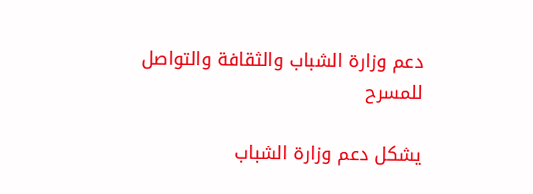دعم وزارة الشباب والثقافة والتواصل للمسرح

يشكل دعم وزارة الشباب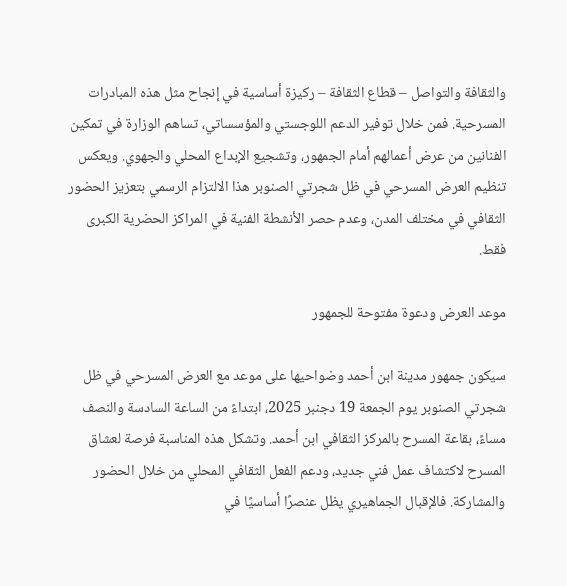والثقافة والتواصل – قطاع الثقافة – ركيزة أساسية في إنجاح مثل هذه المبادرات المسرحية. فمن خلال توفير الدعم اللوجستي والمؤسساتي، تساهم الوزارة في تمكين الفنانين من عرض أعمالهم أمام الجمهور، وتشجيع الإبداع المحلي والجهوي. ويعكس تنظيم العرض المسرحي في ظل شجرتي الصنوبر هذا الالتزام الرسمي بتعزيز الحضور الثقافي في مختلف المدن، وعدم حصر الأنشطة الفنية في المراكز الحضرية الكبرى فقط.

موعد العرض ودعوة مفتوحة للجمهور

سيكون جمهور مدينة ابن أحمد وضواحيها على موعد مع العرض المسرحي في ظل شجرتي الصنوبر يوم الجمعة 19 دجنبر 2025، ابتداءً من الساعة السادسة والنصف مساءً، بقاعة المسرح بالمركز الثقافي ابن أحمد. وتشكل هذه المناسبة فرصة لعشاق المسرح لاكتشاف عمل فني جديد، ودعم الفعل الثقافي المحلي من خلال الحضور والمشاركة. فالإقبال الجماهيري يظل عنصرًا أساسيًا في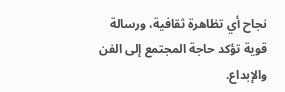نجاح أي تظاهرة ثقافية، ورسالة قوية تؤكد حاجة المجتمع إلى الفن والإبداع.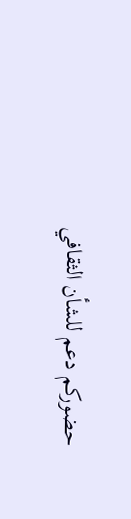حضوركم دعم للشأن الثقافي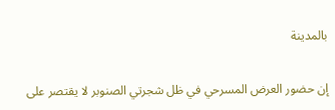بالمدينة

إن حضور العرض المسرحي في ظل شجرتي الصنوبر لا يقتصر على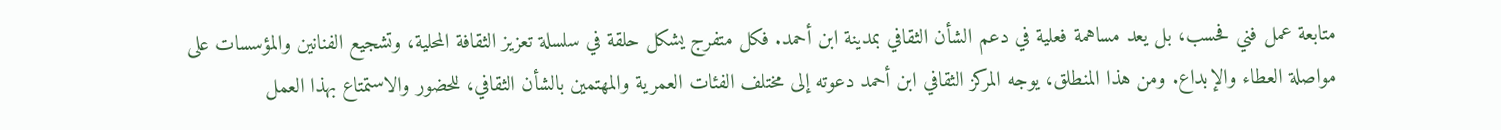متابعة عمل فني فحسب، بل يعد مساهمة فعلية في دعم الشأن الثقافي بمدينة ابن أحمد. فكل متفرج يشكل حلقة في سلسلة تعزيز الثقافة المحلية، وتشجيع الفنانين والمؤسسات على مواصلة العطاء والإبداع. ومن هذا المنطلق، يوجه المركز الثقافي ابن أحمد دعوته إلى مختلف الفئات العمرية والمهتمين بالشأن الثقافي، للحضور والاستمتاع بهذا العمل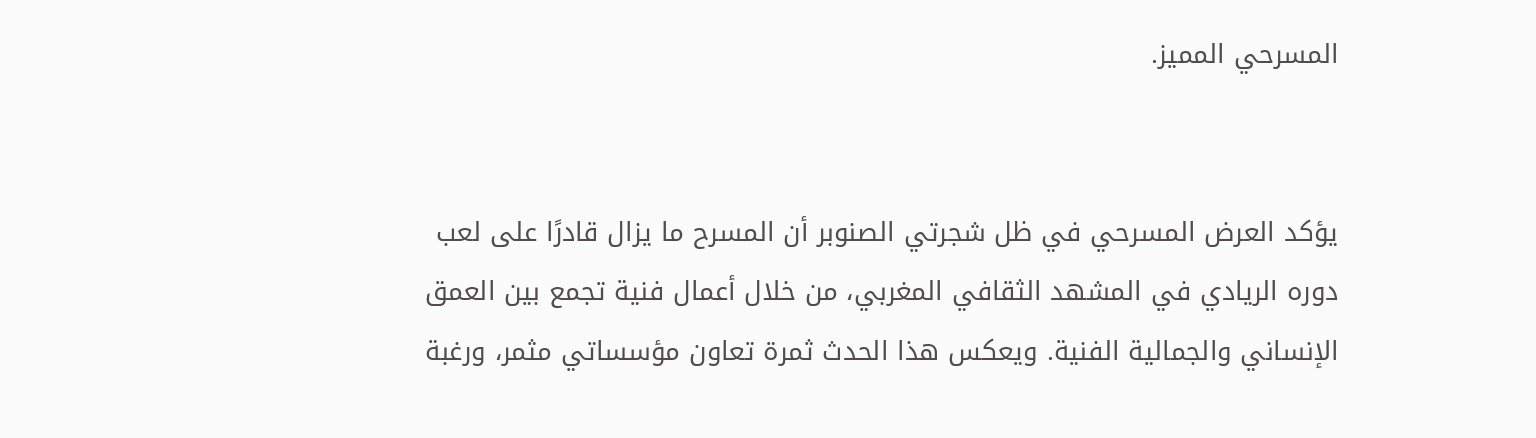المسرحي المميز.


يؤكد العرض المسرحي في ظل شجرتي الصنوبر أن المسرح ما يزال قادرًا على لعب دوره الريادي في المشهد الثقافي المغربي، من خلال أعمال فنية تجمع بين العمق الإنساني والجمالية الفنية. ويعكس هذا الحدث ثمرة تعاون مؤسساتي مثمر، ورغبة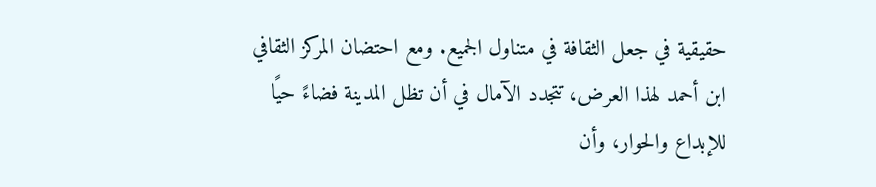حقيقية في جعل الثقافة في متناول الجميع. ومع احتضان المركز الثقافي ابن أحمد لهذا العرض، تتجدد الآمال في أن تظل المدينة فضاءً حيًا للإبداع والحوار، وأن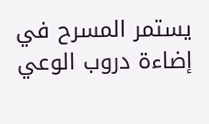يستمر المسرح في إضاءة دروب الوعي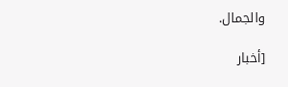والجمال.

[أخبار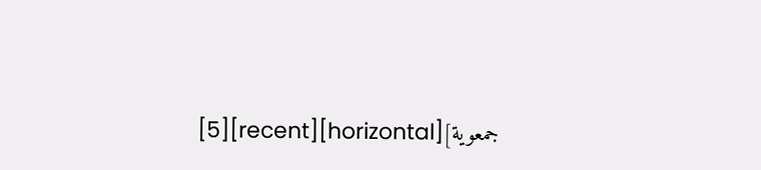جمعوية][horizontal][recent][5]